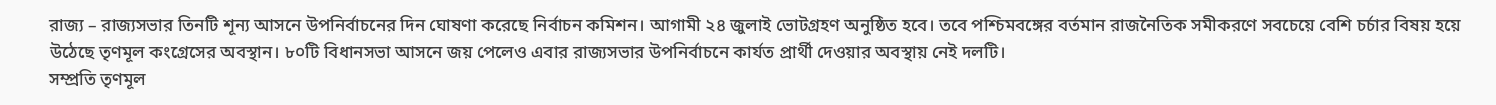রাজ্য – রাজ্যসভার তিনটি শূন্য আসনে উপনির্বাচনের দিন ঘোষণা করেছে নির্বাচন কমিশন। আগামী ২৪ জুলাই ভোটগ্রহণ অনুষ্ঠিত হবে। তবে পশ্চিমবঙ্গের বর্তমান রাজনৈতিক সমীকরণে সবচেয়ে বেশি চর্চার বিষয় হয়ে উঠেছে তৃণমূল কংগ্রেসের অবস্থান। ৮০টি বিধানসভা আসনে জয় পেলেও এবার রাজ্যসভার উপনির্বাচনে কার্যত প্রার্থী দেওয়ার অবস্থায় নেই দলটি।
সম্প্রতি তৃণমূল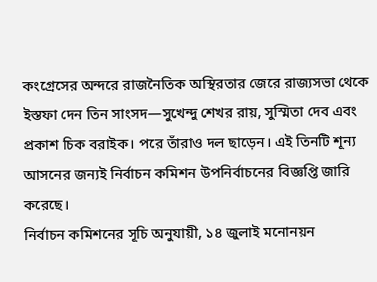কংগ্রেসের অন্দরে রাজনৈতিক অস্থিরতার জেরে রাজ্যসভা থেকে ইস্তফা দেন তিন সাংসদ—সুখেন্দু শেখর রায়, সুস্মিতা দেব এবং প্রকাশ চিক বরাইক। পরে তাঁরাও দল ছাড়েন। এই তিনটি শূন্য আসনের জন্যই নির্বাচন কমিশন উপনির্বাচনের বিজ্ঞপ্তি জারি করেছে।
নির্বাচন কমিশনের সূচি অনুযায়ী, ১৪ জুলাই মনোনয়ন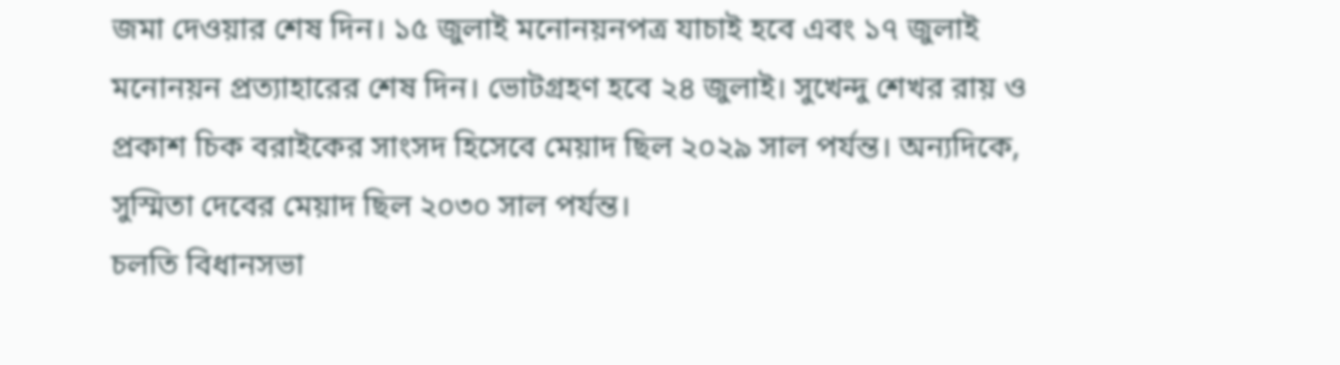জমা দেওয়ার শেষ দিন। ১৫ জুলাই মনোনয়নপত্র যাচাই হবে এবং ১৭ জুলাই মনোনয়ন প্রত্যাহারের শেষ দিন। ভোটগ্রহণ হবে ২৪ জুলাই। সুখেন্দু শেখর রায় ও প্রকাশ চিক বরাইকের সাংসদ হিসেবে মেয়াদ ছিল ২০২৯ সাল পর্যন্ত। অন্যদিকে, সুস্মিতা দেবের মেয়াদ ছিল ২০৩০ সাল পর্যন্ত।
চলতি বিধানসভা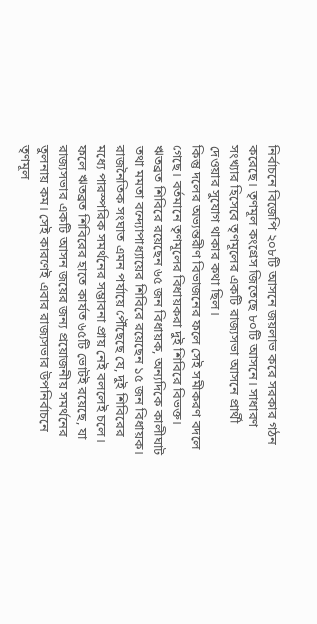নির্বাচনে বিজেপি ২০৮টি আসনে জয়লাভ করে সরকার গঠন করেছে। তৃণমূল কংগ্রেস জিতেছে ৮০টি আসনে। সাধারণ সংখ্যার হিসেবে তৃণমূলের একটি রাজ্যসভা আসনে প্রার্থী দেওয়ার সুযোগ থাকার কথা ছিল।
কিন্তু দলের অভ্যন্তরীণ বিভাজনের ফলে সেই সমীকরণ বদলে গেছে। বর্তমানে তৃণমূলের বিধায়করা দুই শিবিরে বিভক্ত। ঋতব্রত শিবিরে রয়েছেন ৬৫ জন বিধায়ক, অন্যদিকে কালীঘাট তথা মমতা বন্দ্যোপাধ্যায়ের শিবিরে রয়েছেন ১৫ জন বিধায়ক।
রাজনৈতিক সংঘাত এমন পর্যায়ে পৌঁছেছে যে, দুই শিবিরের মধ্যে পারস্পরিক সমর্থনের সম্ভাবনা প্রায় নেই বললেই চলে। ফলে ঋতব্রত শিবিরের হাতে কার্যত ৬৫টি ভোটই রয়েছে, যা রাজ্যসভার একটি আসন জয়ের জন্য প্রয়োজনীয় সমর্থনের তুলনায় কম। সেই কারণেই এবার রাজ্যসভার উপনির্বাচনে তৃণমূল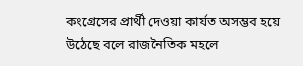কংগ্রেসের প্রার্থী দেওয়া কার্যত অসম্ভব হয়ে উঠেছে বলে রাজনৈতিক মহলে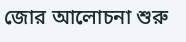জোর আলোচনা শুরু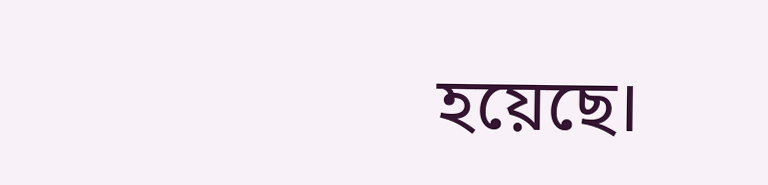হয়েছে।